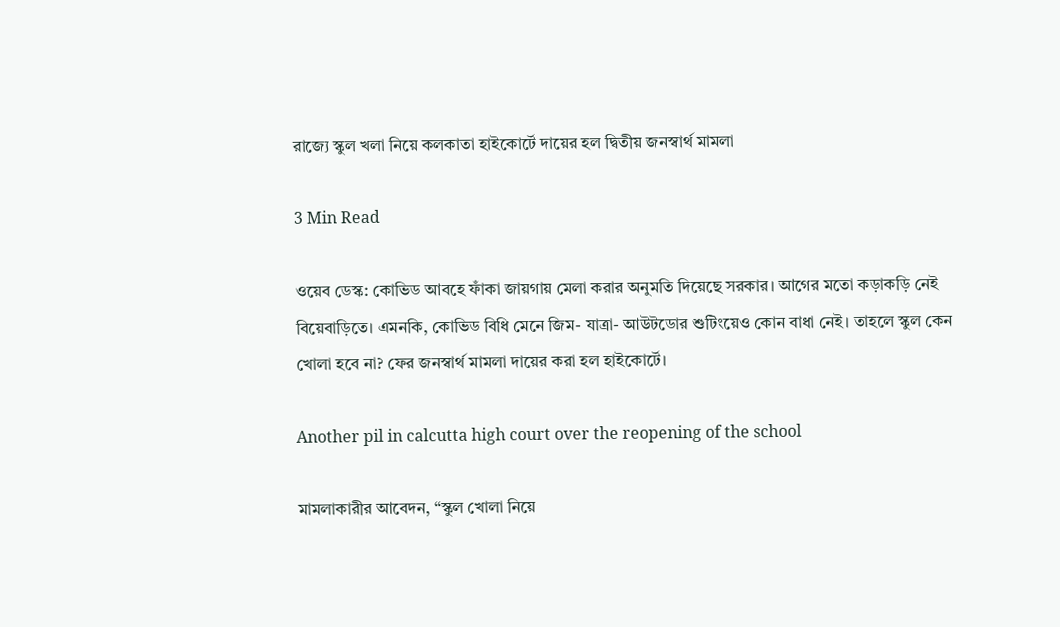রাজ্যে স্কুল খলা নিয়ে কলকাতা হাইকোর্টে দায়ের হল দ্বিতীয় জনস্বার্থ মামলা

3 Min Read

ওয়েব ডেস্ক: কোভিড আবহে ফাঁকা জায়গায় মেলা করার অনুমতি দিয়েছে সরকার। আগের মতো কড়াকড়ি নেই বিয়েবাড়িতে। এমনকি, কোভিড বিধি মেনে জিম- যাত্রা- আউটডোর শুটিংয়েও কোন বাধা নেই। তাহলে স্কুল কেন খোলা হবে না? ফের জনস্বার্থ মামলা দায়ের করা হল হাইকোর্টে।

Another pil in calcutta high court over the reopening of the school

মামলাকারীর আবেদন, “স্কুল খোলা নিয়ে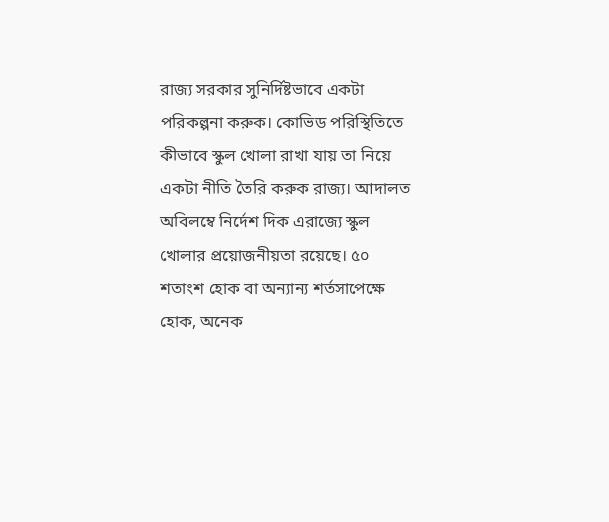রাজ্য সরকার সুনির্দিষ্টভাবে একটা পরিকল্পনা করুক। কোভিড পরিস্থিতিতে কীভাবে স্কুল খোলা রাখা যায় তা নিয়ে একটা নীতি তৈরি করুক রাজ্য। আদালত অবিলম্বে নির্দেশ দিক এরাজ্যে স্কুল খোলার প্রয়োজনীয়তা রয়েছে। ৫০ শতাংশ হোক বা অন্যান্য শর্তসাপেক্ষে হোক, অনেক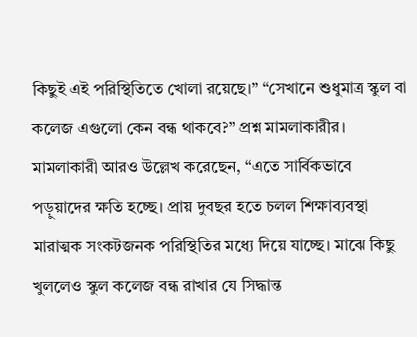কিছুই এই পরিস্থিতিতে খোলা রয়েছে।” “সেখানে শুধুমাত্র স্কুল বা কলেজ এগুলো কেন বন্ধ থাকবে?” প্রশ্ন মামলাকারীর। মামলাকারী আরও উল্লেখ করেছেন, “এতে সার্বিকভাবে পড়ুয়াদের ক্ষতি হচ্ছে। প্রায় দুবছর হতে চলল শিক্ষাব্যবস্থা মারাত্মক সংকটজনক পরিস্থিতির মধ্যে দিয়ে যাচ্ছে। মাঝে কিছু খুললেও স্কুল কলেজ বন্ধ রাখার যে সিদ্ধান্ত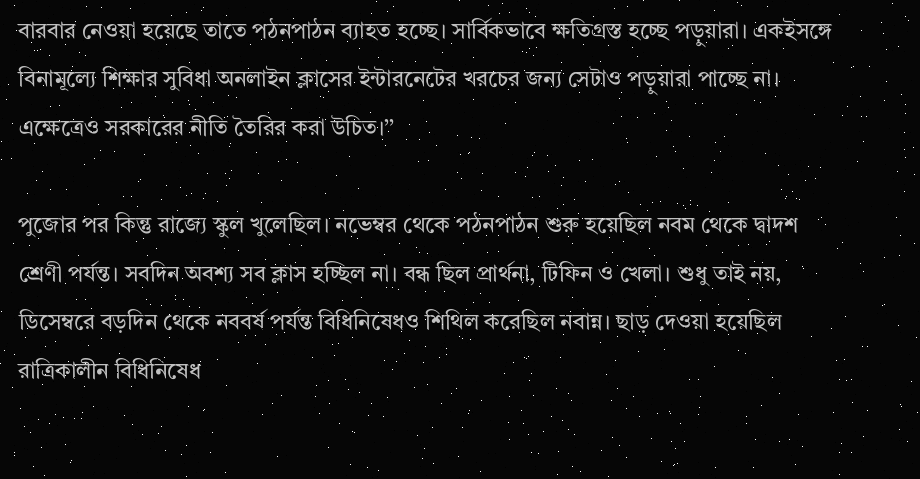বারবার নেওয়া হয়েছে তাতে পঠনপাঠন ব্যাহত হচ্ছে। সার্বিকভাবে ক্ষতিগ্রস্ত হচ্ছে পড়ুয়ারা। একইসঙ্গে বিনামূল্যে শিক্ষার সুবিধা অনলাইন ক্লাসের ইন্টারনেটের খরচের জন্য সেটাও পড়ুয়ারা পাচ্ছে না। এক্ষেত্রেও সরকারের নীতি তৈরির করা উচিত।’’

পুজোর পর কিন্তু রাজ্যে স্কুল খুলেছিল। নভেম্বর থেকে পঠনপাঠন শুরু হয়েছিল নবম থেকে দ্বাদশ শ্রেণী পর্যন্ত। সবদিন অবশ্য সব ক্লাস হচ্ছিল না। বন্ধ ছিল প্রার্থনা, টিফিন ও খেলা। শুধু তাই নয়, ডিসেম্বরে বড়দিন থেকে নববর্ষ পর্যন্ত বিধিনিষেধও শিথিল করেছিল নবান্ন। ছাড় দেওয়া হয়েছিল রাত্রিকালীন বিধিনিষেধ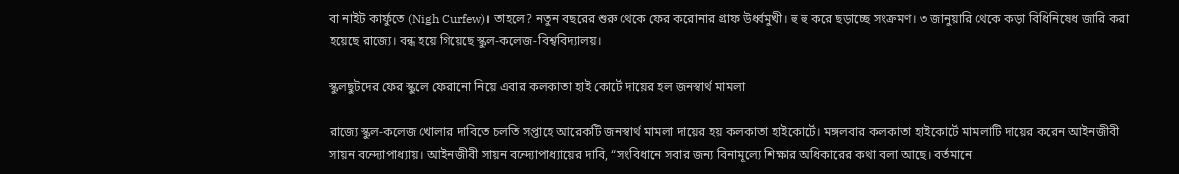বা নাইট কার্ফুতে (Nigh Curfew)। তাহলে? নতুন বছরের শুরু থেকে ফের করোনার গ্রাফ উর্ধ্বমুখী। হু হু করে ছড়াচ্ছে সংক্রমণ। ৩ জানুয়ারি থেকে কড়া বিধিনিষেধ জারি করা হয়েছে রাজ্যে। বন্ধ হয়ে গিয়েছে স্কুল-কলেজ-বিশ্ববিদ্যালয়।

স্কুলছুটদের ফের স্কুলে ফেরানো নিয়ে এবার কলকাতা হাই কোর্টে দায়ের হল জনস্বার্থ মামলা

রাজ্যে স্কুল-কলেজ খোলার দাবিতে চলতি সপ্তাহে আরেকটি জনস্বার্থ মামলা দায়ের হয় কলকাতা হাইকোর্টে। মঙ্গলবার কলকাতা হাইকোর্টে মামলাটি দায়ের করেন আইনজীবী সায়ন বন্দ্যোপাধ্যায়। আইনজীবী সায়ন বন্দ্যোপাধ্যায়ের দাবি, “সংবিধানে সবার জন্য বিনামূল্যে শিক্ষার অধিকারের কথা বলা আছে। বর্তমানে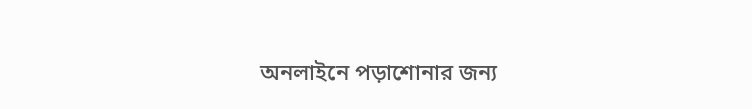অনলাইনে পড়াশোনার জন্য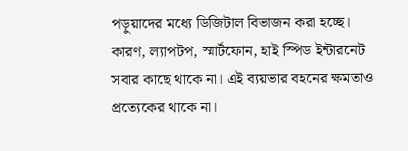পড়ুয়াদের মধ্যে ডিজিটাল বিভাজন করা হচ্ছে। কারণ, ল্যাপটপ, স্মার্টফোন, হাই স্পিড ইন্টারনেট সবার কাছে থাকে না। এই ব্যয়ভার বহনের ক্ষমতাও প্রত্যেকের থাকে না।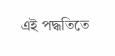এই পদ্ধতিতে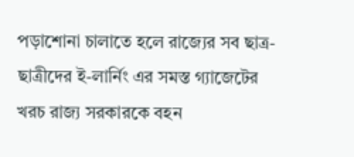পড়াশোনা চালাতে হলে রাজ্যের সব ছাত্র-ছাত্রীদের ই-লার্নিং এর সমস্ত গ্যাজেটের খরচ রাজ্য সরকারকে বহন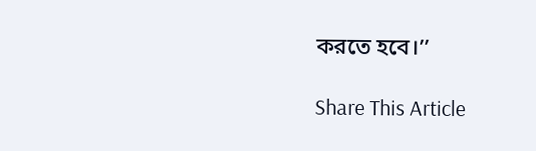করতে হবে।’’

Share This Article